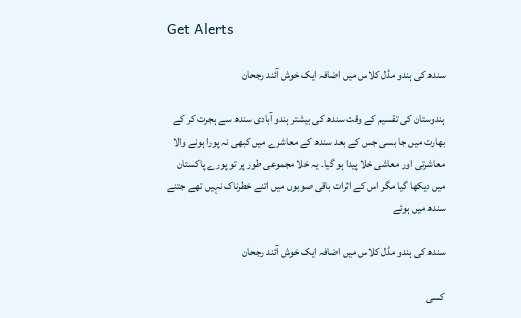Get Alerts

سندھ کی ہندو مڈل کلاس میں اضافہ ایک خوش آئند رجحان

ہندوستان کی تقسیم کے وقت سندھ کی بیشتر ہندو آبادی سندھ سے ہجرت کر کے بھارت میں جا بسی جس کے بعد سندھ کے معاشرے میں کبھی نہ پورا ہونے والا معاشرتی اور معاشی خلا پیدا ہو گیا۔ یہ خلا مجموعی طور پر تو پورے پاکستان میں دیکھا گیا مگر اس کے اثرات باقی صوبوں میں اتنے خطرناک نہیں تھے جتنے سندھ میں ہوئے

سندھ کی ہندو مڈل کلاس میں اضافہ ایک خوش آئند رجحان

کسی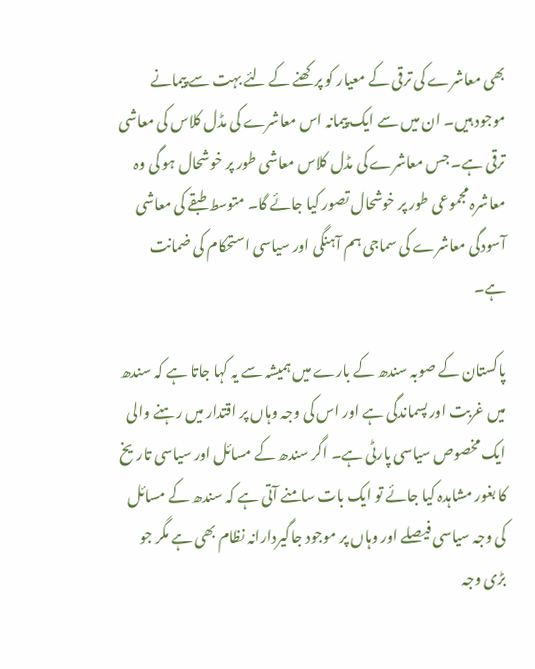بھی معاشرے کی ترقی کے معیار کو پرکھنے کے لئے بہت سے پیمانے موجود ہیں۔ ان میں سے ایک پیمانہ اس معاشرے کی مڈل کلاس کی معاشی ترقی ہے۔ جس معاشرے کی مڈل کلاس معاشی طور پر خوشحال ہو گی وہ معاشرہ مجموعی طور پر خوشحال تصور کیا جائے گا۔ متوسط طبقے کی معاشی آسودگی معاشرے کی سماجی ہم آہنگی اور سیاسی استحکام کی ضمانت ہے۔

پاکستان کے صوبہ سندھ کے بارے میں ہمیشہ سے یہ کہا جاتا ہے کہ سندھ میں غربت اور پسماندگی ہے اور اس کی وجہ وہاں پر اقتدار میں رہنے والی ایک مخصوص سیاسی پارٹی ہے۔ اگر سندھ کے مسائل اور سیاسی تاریخ کا بغور مشاہدہ کیا جائے تو ایک بات سامنے آتی ہے کہ سندھ کے مسائل کی وجہ سیاسی فیصلے اور وہاں پر موجود جاگیردارانہ نظام بھی ہے مگر جو بڑی وجہ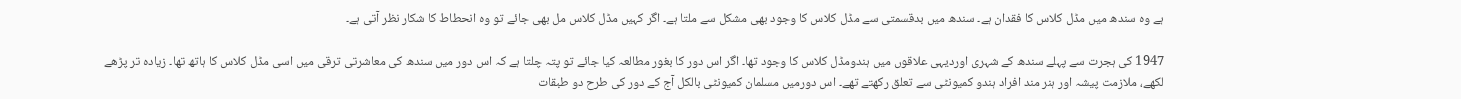ہے وہ سندھ میں مڈل کلاس کا فقدان ہے۔ سندھ میں بدقسمتی سے مڈل کلاس کا وجود بھی مشکل سے ملتا ہے۔ اگر کہیں مڈل کلاس مل بھی جائے تو وہ انحطاط کا شکار نظر آتی ہے۔

1947 کی ہجرت سے پہلے سندھ کے شہری اوردیہی علاقوں میں ہندومڈل کلاس کا وجود تھا۔ اگر اس دور کا بغور مطالعہ کیا جائے تو پتہ چلتا ہے کہ اس دور میں سندھ کی معاشرتی ترقی میں اسی مڈل کلاس کا ہاتھ تھا۔ زیادہ تر پڑھے لکھے، ملازمت پیشہ اور ہنر مند افراد ہندو کمیونٹی سے تعلق رکھتے تھے۔ اس دورمیں مسلمان کمیونٹی بالکل آج کے دور کی طرح دو طبقات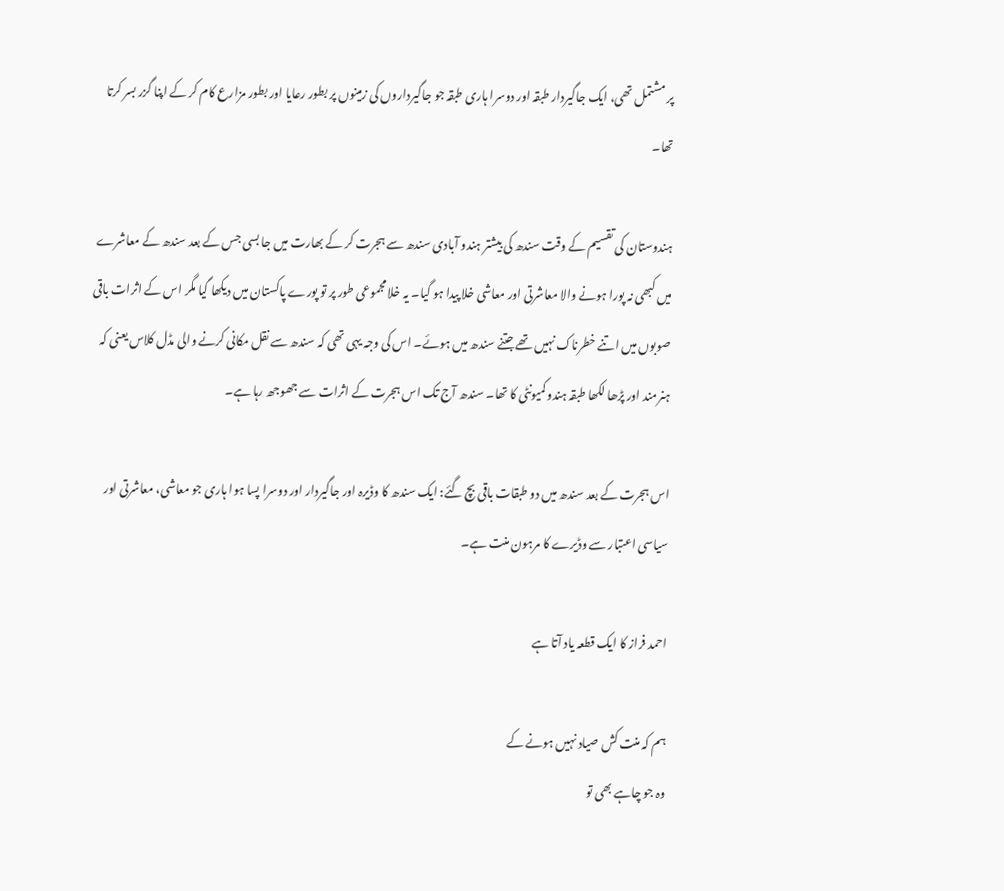پر مشتمل تھی، ایک جاگیردار طبقہ اور دوسرا ہاری طبقہ جو جاگیرداروں کی زمینوں پر بطور رعایا اور بطور مزارع کام کر کے اپنا گزر بسر کرتا تھا۔

ہندوستان کی تقسیم کے وقت سندھ کی بیشتر ہندو آبادی سندھ سے ہجرت کر کے بھارت میں جا بسی جس کے بعد سندھ کے معاشرے میں کبھی نہ پورا ہونے والا معاشرتی اور معاشی خلا پیدا ہو گیا۔ یہ خلا مجموعی طور پر تو پورے پاکستان میں دیکھا گیا مگر اس کے اثرات باقی صوبوں میں اتنے خطرناک نہیں تھے جتنے سندھ میں ہوئے۔ اس کی وجہ یہی تھی کہ سندھ سے نقل مکانی کرنے والی مڈل کلاس یعنی کہ ہنرمند اور پڑھا لکھا طبقہ ہندو کمیونٹی کا تھا۔ سندھ آج تک اس ہجرت کے اثرات سے جھوجھ رہا ہے۔

اس ہجرت کے بعد سندھ میں دو طبقات باقی بچ گئے: ایک سندھ کا وڈیرہ اور جاگیردار اور دوسرا پسا ہوا ہاری جو معاشی، معاشرتی اور سیاسی اعتبار سے وڈیرے کا مرہون منت ہے۔

احمد فراز کا ایک قطعہ یاد آتا ہے

ہم کہ منت کش صیاد نہیں ہونے کے
وہ جو چاہے بھی تو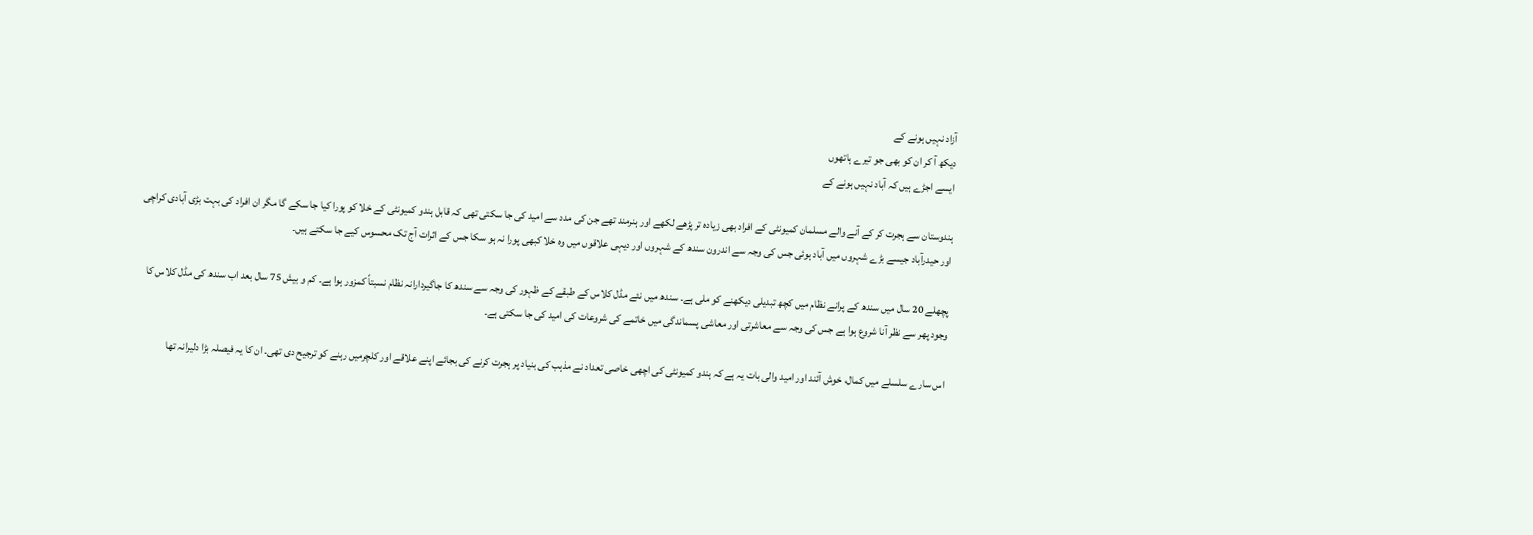آزاد نہیں ہونے کے
دیکھ آ کر ان کو بھی جو تیرے ہاتھوں
ایسے اجڑے ہیں کہ آباد نہیں ہونے کے

ہندوستان سے ہجرت کر کے آنے والے مسلمان کمیونٹی کے افراد بھی زیادہ تر پڑھے لکھے اور ہنرمند تھے جن کی مدد سے امید کی جا سکتی تھی کہ قابل ہندو کمیونٹی کے خلا کو پورا کیا جا سکے گا مگر ان افراد کی بہت بڑی آبادی کراچی اور حیدرآباد جیسے بڑے شہروں میں آباد ہوئی جس کی وجہ سے اندرون سندھ کے شہروں اور دیہی علاقوں میں وہ خلا کبھی پورا نہ ہو سکا جس کے اثرات آج تک محسوس کیے جا سکتے ہیں۔

پچھلے 20 سال میں سندھ کے پرانے نظام میں کچھ تبدیلی دیکھنے کو ملی ہے۔ سندھ میں نئے مڈل کلاس کے طبقے کے ظہور کی وجہ سے سندھ کا جاگیردارانہ نظام نسبتاً کمزور ہوا ہے۔ کم و بیش 75 سال بعد اب سندھ کی مڈل کلاس کا وجود پھر سے نظر آنا شروع ہوا ہے جس کی وجہ سے معاشرتی اور معاشی پسماندگی میں خاتمے کی شروعات کی امید کی جا سکتی ہے۔

اس سارے سلسلے میں کمال، خوش آئند اور امید والی بات یہ ہے کہ ہندو کمیونٹی کی اچھی خاصی تعداد نے مذہب کی بنیاد پر ہجرت کرنے کی بجائے اپنے علاقے اور کلچرمیں رہنے کو ترجیح دی تھی۔ ان کا یہ فیصلہ بڑا دلیرانہ تھا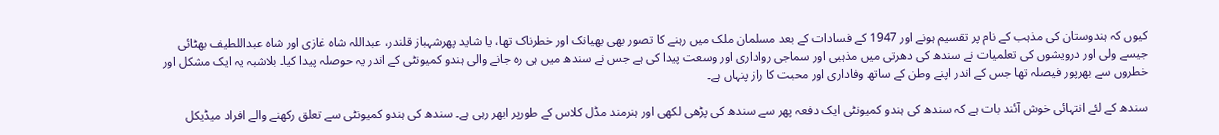کیوں کہ ہندوستان کی مذہب کے نام پر تقسیم ہونے اور 1947 کے فسادات کے بعد مسلمان ملک میں رہنے کا تصور بھی بھیانک اور خطرناک تھا، یا شاید پھرشہباز قلندر، عبداللہ شاہ غازی اور شاہ عبداللطیف بھٹائی جیسے ولی اور درویشوں کی تعلمیات نے سندھ کی دھرتی میں مذہبی اور سماجی رواداری اور وسعت پیدا کی ہے جس نے سندھ میں ہی رہ جانے والی ہندو کمیونٹی کے اندر یہ حوصلہ پیدا کیا۔ بلاشبہ یہ ایک مشکل اور خطروں سے بھرپور فیصلہ تھا جس کے اندر اپنے وطن کے ساتھ وفاداری اور محبت کا راز پنہاں ہے۔

سندھ کے لئے انتہائی خوش آئند بات ہے کہ سندھ کی ہندو کمیونٹی ایک دفعہ پھر سے سندھ کی پڑھی لکھی اور ہنرمند مڈل کلاس کے طورپر ابھر رہی ہے۔ سندھ کی ہندو کمیونٹی سے تعلق رکھنے والے افراد میڈیکل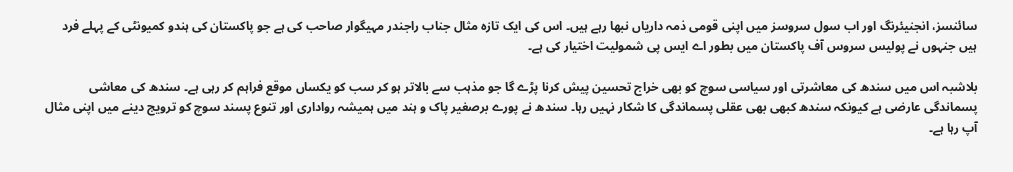سائنسز، انجنیئرنگ اور اب سول سروسز میں اپنی قومی ذمہ داریاں نبھا رہے ہیں۔ اس کی ایک تازہ مثال جناب راجندر مہیگوار صاحب کی ہے جو پاکستان کی ہندو کمیونٹی کے پہلے فرد ہیں جنہوں نے پولیس سروس آف پاکستان میں بطور اے ایس پی شمولیت اختیار کی ہے۔

بلاشبہ اس میں سندھ کی معاشرتی اور سیاسی سوچ کو بھی خراج تحسین پیش کرنا پڑے گا جو مذہب سے بالاتر ہو کر سب کو یکساں موقع فراہم کر رہی ہے۔ سندھ کی معاشی پسماندگی عارضی ہے کیونکہ سندھ کبھی بھی عقلی پسماندگی کا شکار نہیں رہا۔ سندھ نے پورے برصغیر پاک و ہند میں ہمیشہ رواداری اور تنوع پسند سوچ کو ترویج دینے میں اپنی مثال آپ رہا ہے۔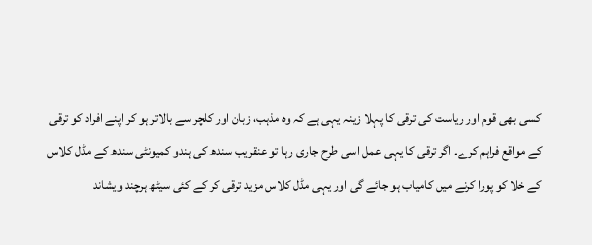کسی بھی قوم اور ریاست کی ترقی کا پہلا زینہ یہی ہے کہ وہ مذہب، زبان اور کلچر سے بالاتر ہو کر اپنے افراد کو ترقی کے مواقع فراہم کرے۔ اگر ترقی کا یہی عمل اسی طرح جاری رہا تو عنقریب سندھ کی ہندو کمیونٹی سندھ کے مڈل کلاس کے خلا کو پورا کرنے میں کامیاب ہو جائے گی اور یہی مڈل کلاس مزید ترقی کر کے کئی سیٹھ ہرچند ویشاند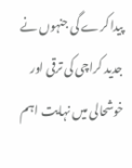پیدا کرے گی جنہوں نے جدید کراچی کی ترقی اور خوشحالی میں نہایت اہم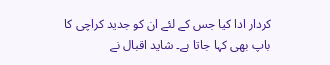کردار ادا کیا جس کے لئے ان کو جدید کراچی کا باپ بھی کہا جاتا ہے۔ شاید اقبال نے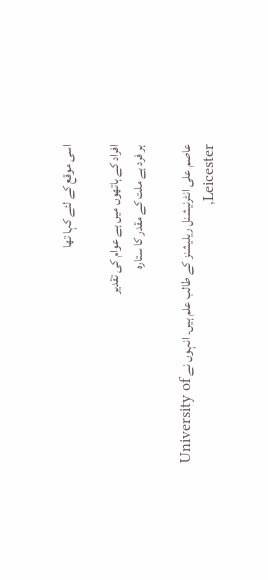اسی موقع کے لئے کہا تھا

افراد کے ہاتھوں میں ہے عوام کی تقدیر
ہر فرد ہے ملت کے مقدر کا ستارہ

عاصم علی انٹرنیشنل ریلیشنز کے طالب علم ہیں۔ انہوں نے University of Leicester,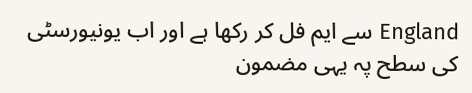England سے ایم فل کر رکھا ہے اور اب یونیورسٹی کی سطح پہ یہی مضمون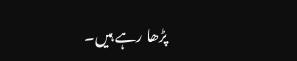پڑھا رہے ہیں۔